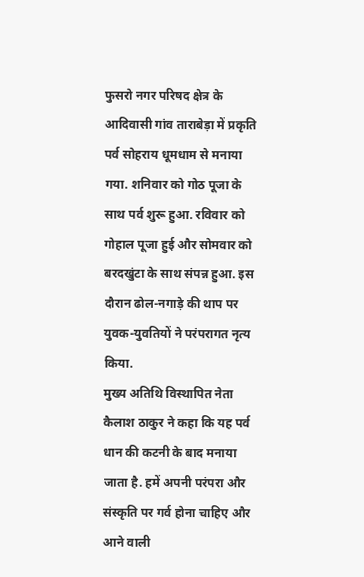फुसरो नगर परिषद क्षेत्र के आदिवासी गांव ताराबेड़ा में प्रकृति पर्व सोहराय धूमधाम से मनाया गया. शनिवार को गोठ पूजा के साथ पर्व शुरू हुआ. रविवार को गोहाल पूजा हुई और सोमवार को बरदखुंटा के साथ संपन्न हुआ. इस दौरान ढोल-नगाड़े की थाप पर युवक-युवतियों ने परंपरागत नृत्य किया.
मुख्य अतिथि विस्थापित नेता कैलाश ठाकुर ने कहा कि यह पर्व धान की कटनी के बाद मनाया जाता है. हमें अपनी परंपरा और संस्कृति पर गर्व होना चाहिए और आने वाली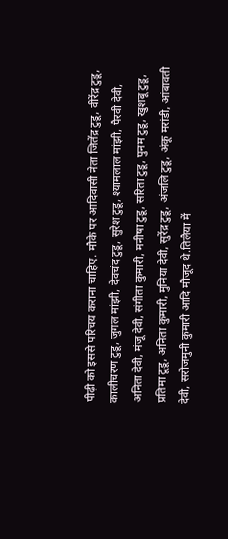पीढ़ी को इससे परिचय कराना चाहिए. मौके पर आदिवासी नेता जितेंद्र टुडू, वीरेंद्र टुडू, कालीचरण टुडू, जुगल मांझी, देवचंद टुडू, सुरेश टुडू, श्यामलाल मांझी, पैरवी देवी, अनिता देवी, मंजू देवी, संगीता कुमारी, मनीषा टुडू, सरिता टुडू, पुनम टुडू, खुशबू टुडू, प्रतिमा टूडू, अनिता कुमारी, मुनिया देवी, सुरेंद्र टुडू, अंजलि टुडू, अंकू मरांडी, आंबावती देवी, सरोजमुनी कुमारी आदि मौजूद थे.तिलैया में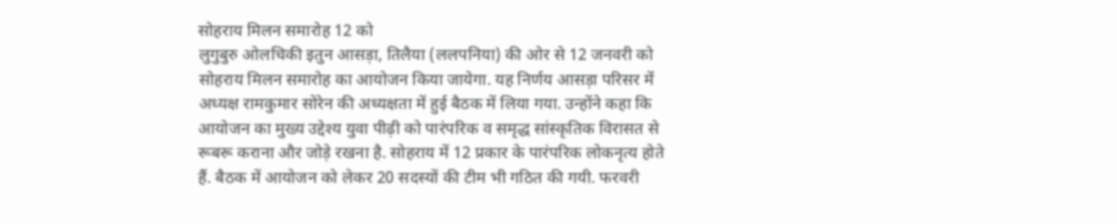सोहराय मिलन समारोह 12 को
लुगुबुरु ओलचिकी इतुन आसड़ा, तिलैया (ललपनिया) की ओर से 12 जनवरी को सोहराय मिलन समारोह का आयोजन किया जायेगा. यह निर्णय आसड़ा परिसर में अध्यक्ष रामकुमार सोरेन की अध्यक्षता में हुई बैठक में लिया गया. उन्होंने कहा कि आयोजन का मुख्य उद्देश्य युवा पीढ़ी को पारंपरिक व समृद्ध सांस्कृतिक विरासत से रूबरू कराना और जोड़े रखना है. सोहराय में 12 प्रकार के पारंपरिक लोकनृत्य होते हैं. बैठक में आयोजन को लेकर 20 सदस्यों की टीम भी गठित की गयी. फरवरी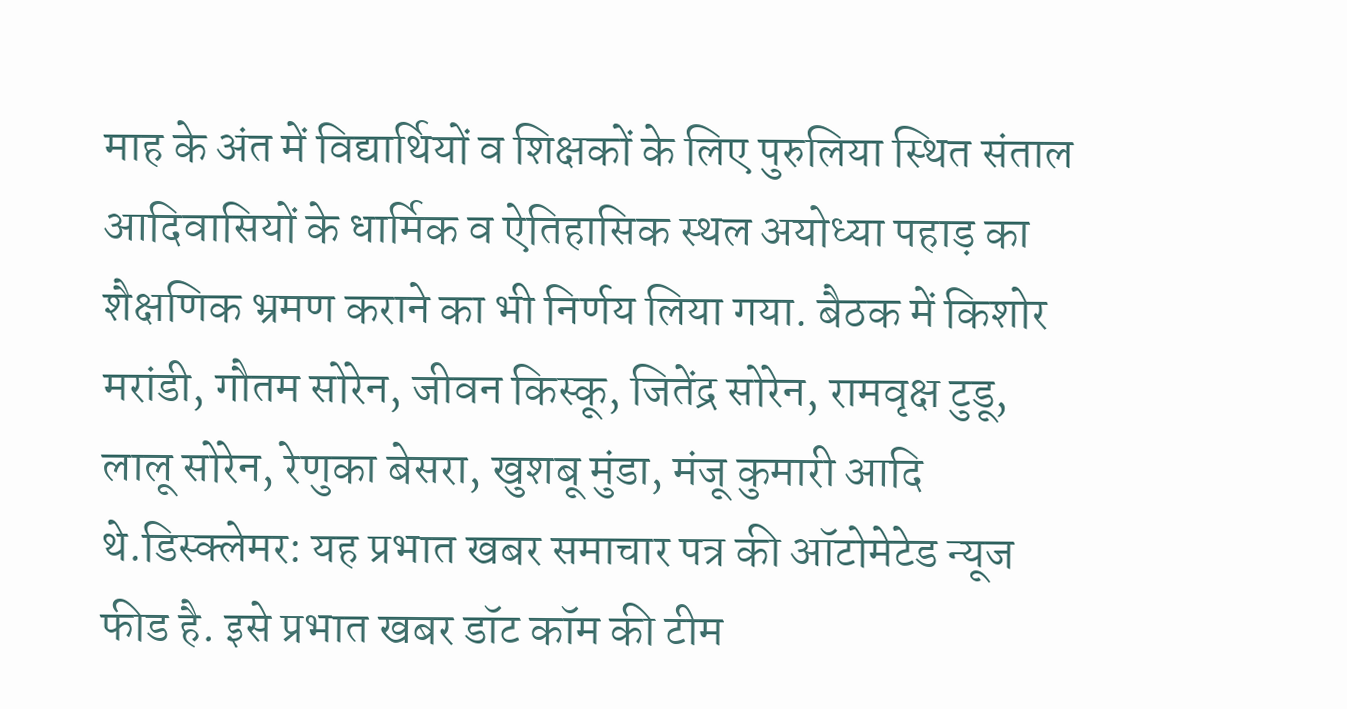माह के अंत में विद्यार्थियों व शिक्षकों के लिए पुरुलिया स्थित संताल आदिवासियों के धार्मिक व ऐतिहासिक स्थल अयोध्या पहाड़ का शैक्षणिक भ्रमण कराने का भी निर्णय लिया गया. बैठक में किशोर मरांडी, गौतम सोरेन, जीवन किस्कू, जितेंद्र सोरेन, रामवृक्ष टुडू, लालू सोरेन, रेणुका बेसरा, खुशबू मुंडा, मंजू कुमारी आदि थे.डिस्क्लेमर: यह प्रभात खबर समाचार पत्र की ऑटोमेटेड न्यूज फीड है. इसे प्रभात खबर डॉट कॉम की टीम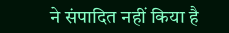ने संपादित नहीं किया है